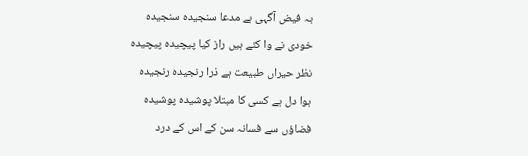بہ فیض آگہی ہے مدعا سنجیدہ سنجیدہ
خودی نے وا کئے ہیں راز کیا پیچیدہ پیچیدہ
نظر حیراں طبیعت ہے ذرا رنجیدہ رنجیدہ
ہوا دل ہے کسی کا مبتلا پوشیدہ پوشیدہ
فضاؤں سے فسانہ سن کے اس کے درد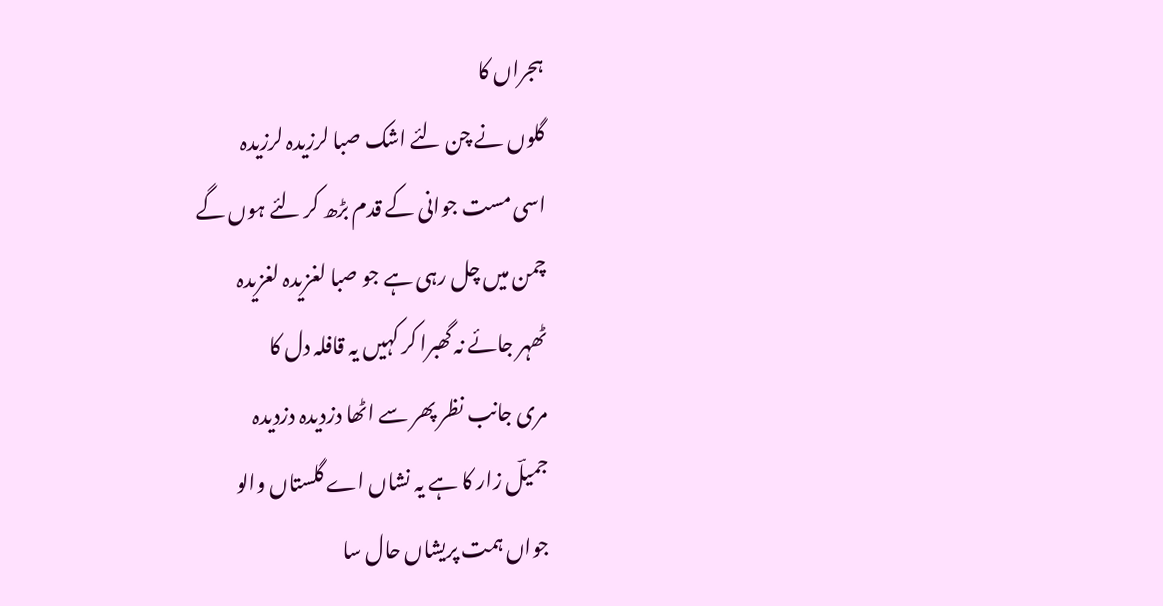ہجراں کا
گلوں نے چن لئے اشک صبا لرزیدہ لرزیدہ
اسی مست جوانی کے قدم بڑھ کر لئے ہوں گے
چمن میں چل رہی ہے جو صبا لغزیدہ لغزیدہ
ٹھہر جائے نہ گھبرا کر کہیں یہ قافلہ دل کا
مری جانب نظر پھر سے اٹھا دزدیدہ دزدیدہ
جمیلؔ زار کا ہے یہ نشاں اے گلستاں والو
جواں ہمت پریشاں حال سا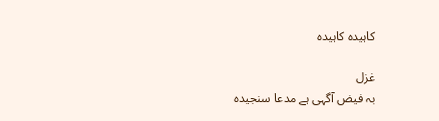کاہیدہ کاہیدہ

غزل
بہ فیض آگہی ہے مدعا سنجیدہ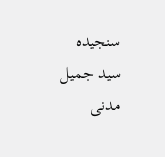سنجیدہ
سید جمیل مدنی